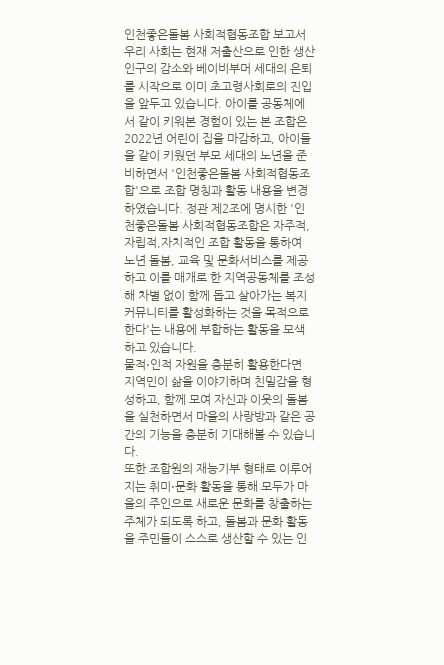인천좋은돌봄 사회적협동조합 보고서
우리 사회는 현재 저출산으로 인한 생산인구의 감소와 베이비부머 세대의 은퇴를 시작으로 이미 초고령사회로의 진입을 앞두고 있습니다. 아이를 공동체에서 같이 키워본 경험이 있는 본 조합은 2022년 어린이 집을 마감하고, 아이들을 같이 키웠던 부모 세대의 노년을 준비하면서 '인천좋은돌봄 사회적협동조합'으로 조합 명칭과 활동 내용을 변경하였습니다. 정관 제2조에 명시한 '인천좋은돌봄 사회적협동조합은 자주적,자립적,자치적인 조합 활동을 통하여 노년 돌봄, 교육 및 문화서비스를 제공하고 이를 매개로 한 지역공동체를 조성해 차별 없이 함께 돕고 살아가는 복지커뮤니티를 활성화하는 것을 목적으로 한다'는 내용에 부합하는 활동을 모색하고 있습니다.
물적⋅인적 자원을 충분히 활용한다면 지역민이 삶을 이야기하며 친밀감을 형성하고, 함께 모여 자신과 이웃의 돌봄을 실천하면서 마을의 사랑방과 같은 공간의 기능을 충분히 기대해볼 수 있습니다.
또한 조합원의 재능기부 형태로 이루어지는 취미⋅문화 활동을 통해 모두가 마을의 주인으로 새로운 문화를 창출하는 주체가 되도록 하고, 돌봄과 문화 활동을 주민들이 스스로 생산할 수 있는 인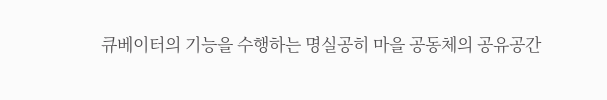큐베이터의 기능을 수행하는 명실공히 마을 공동체의 공유공간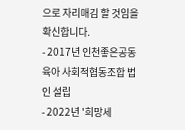으로 자리매김 할 것임을 확신합니다.
- 2017년 인천좋은공동육아 사회적협동조합 법인 설립
- 2022년 '희망세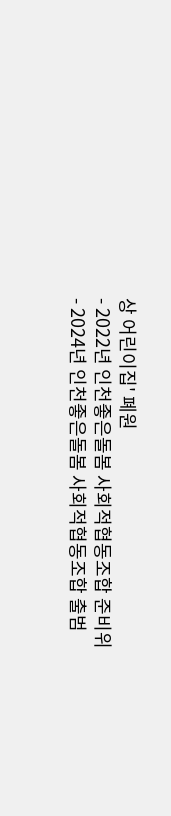상 어린이집' 폐원
- 2022년 인천좋은돌봄 사회적협동조합 준비위
- 2024년 인천좋은돌봄 사회적협동조합 출범